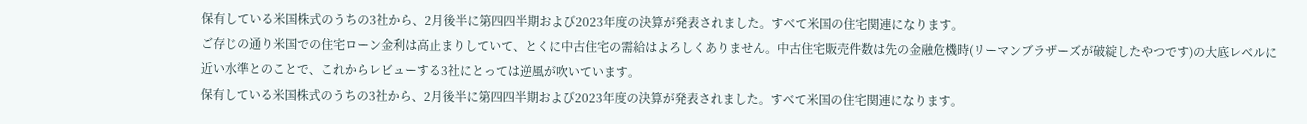保有している米国株式のうちの3社から、2月後半に第四四半期および2023年度の決算が発表されました。すべて米国の住宅関連になります。
ご存じの通り米国での住宅ローン金利は高止まりしていて、とくに中古住宅の需給はよろしくありません。中古住宅販売件数は先の金融危機時(リーマンブラザーズが破綻したやつです)の大底レベルに近い水準とのことで、これからレビューする3社にとっては逆風が吹いています。
保有している米国株式のうちの3社から、2月後半に第四四半期および2023年度の決算が発表されました。すべて米国の住宅関連になります。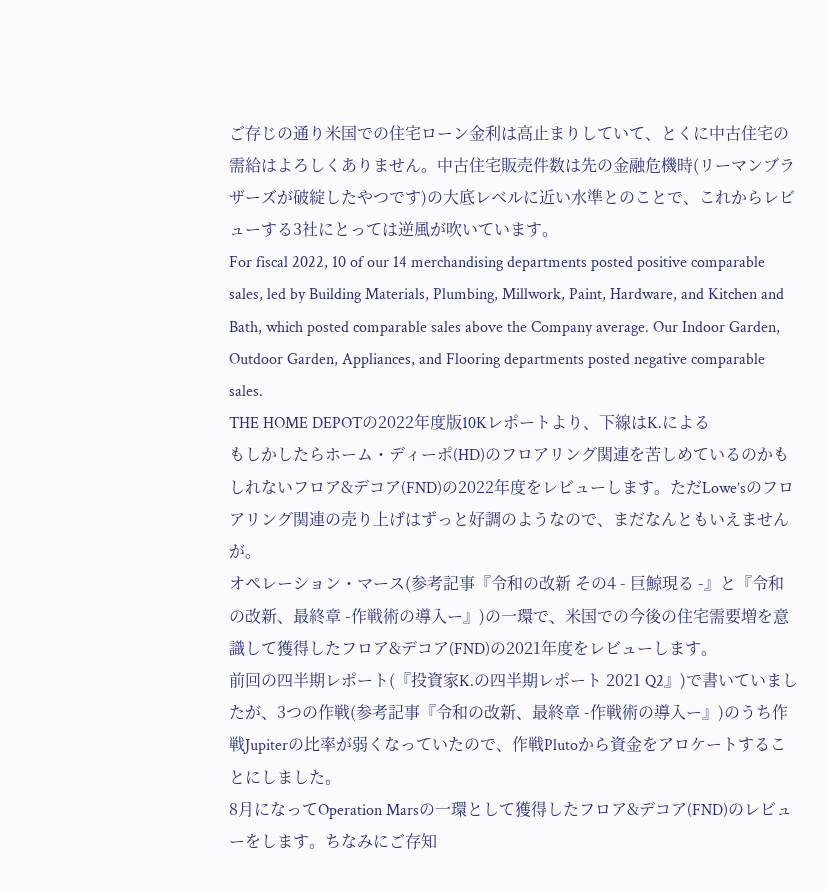ご存じの通り米国での住宅ローン金利は高止まりしていて、とくに中古住宅の需給はよろしくありません。中古住宅販売件数は先の金融危機時(リーマンブラザーズが破綻したやつです)の大底レベルに近い水準とのことで、これからレビューする3社にとっては逆風が吹いています。
For fiscal 2022, 10 of our 14 merchandising departments posted positive comparable sales, led by Building Materials, Plumbing, Millwork, Paint, Hardware, and Kitchen and Bath, which posted comparable sales above the Company average. Our Indoor Garden, Outdoor Garden, Appliances, and Flooring departments posted negative comparable sales.
THE HOME DEPOTの2022年度版10Kレポートより、下線はK.による
もしかしたらホーム・ディーポ(HD)のフロアリング関連を苦しめているのかもしれないフロア&デコア(FND)の2022年度をレビューします。ただLowe’sのフロアリング関連の売り上げはずっと好調のようなので、まだなんともいえませんが。
オペレーション・マース(参考記事『令和の改新 その4 - 巨鯨現る -』と『令和の改新、最終章 -作戦術の導入ー』)の一環で、米国での今後の住宅需要増を意識して獲得したフロア&デコア(FND)の2021年度をレビューします。
前回の四半期レポート(『投資家K.の四半期レポート 2021 Q2』)で書いていましたが、3つの作戦(参考記事『令和の改新、最終章 -作戦術の導入ー』)のうち作戦Jupiterの比率が弱くなっていたので、作戦Plutoから資金をアロケートすることにしました。
8月になってOperation Marsの一環として獲得したフロア&デコア(FND)のレビューをします。ちなみにご存知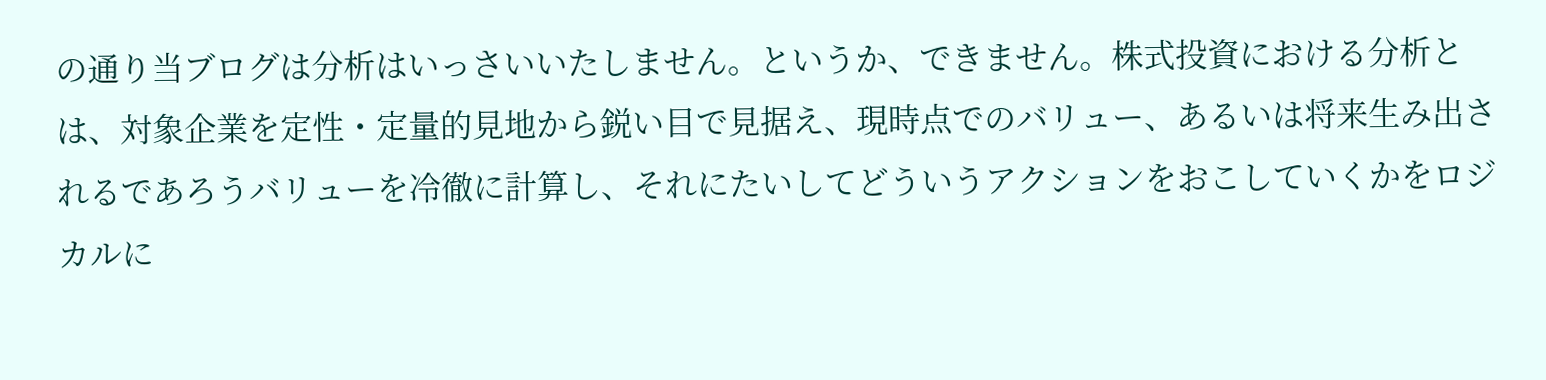の通り当ブログは分析はいっさいいたしません。というか、できません。株式投資における分析とは、対象企業を定性・定量的見地から鋭い目で見据え、現時点でのバリュー、あるいは将来生み出されるであろうバリューを冷徹に計算し、それにたいしてどういうアクションをおこしていくかをロジカルに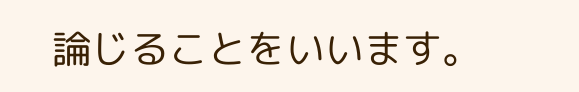論じることをいいます。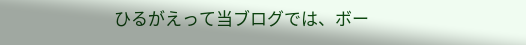ひるがえって当ブログでは、ボー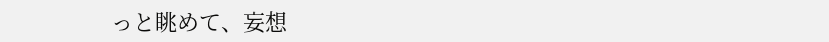っと眺めて、妄想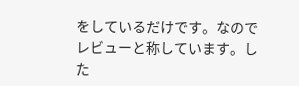をしているだけです。なのでレビューと称しています。した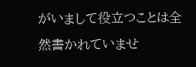がいまして役立つことは全然書かれていませ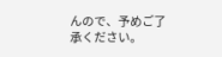んので、予めご了承ください。